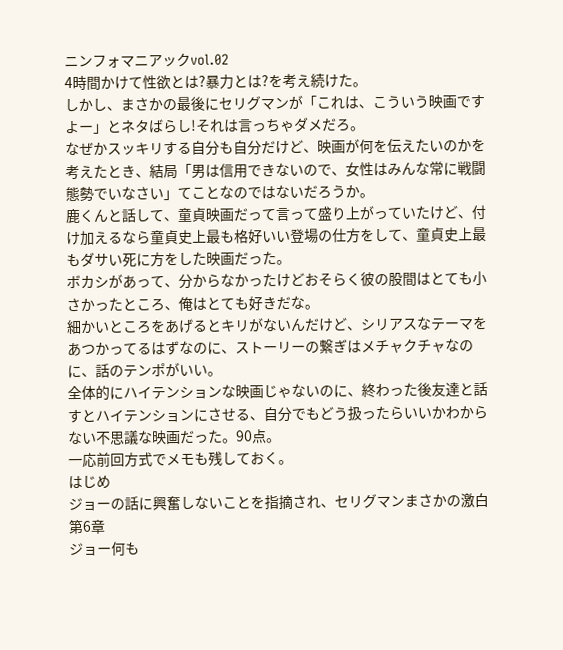ニンフォマニアックvol.02
4時間かけて性欲とは?暴力とは?を考え続けた。
しかし、まさかの最後にセリグマンが「これは、こういう映画ですよー」とネタばらし!それは言っちゃダメだろ。
なぜかスッキリする自分も自分だけど、映画が何を伝えたいのかを考えたとき、結局「男は信用できないので、女性はみんな常に戦闘態勢でいなさい」てことなのではないだろうか。
鹿くんと話して、童貞映画だって言って盛り上がっていたけど、付け加えるなら童貞史上最も格好いい登場の仕方をして、童貞史上最もダサい死に方をした映画だった。
ボカシがあって、分からなかったけどおそらく彼の股間はとても小さかったところ、俺はとても好きだな。
細かいところをあげるとキリがないんだけど、シリアスなテーマをあつかってるはずなのに、ストーリーの繋ぎはメチャクチャなのに、話のテンポがいい。
全体的にハイテンションな映画じゃないのに、終わった後友達と話すとハイテンションにさせる、自分でもどう扱ったらいいかわからない不思議な映画だった。90点。
一応前回方式でメモも残しておく。
はじめ
ジョーの話に興奮しないことを指摘され、セリグマンまさかの激白
第6章
ジョー何も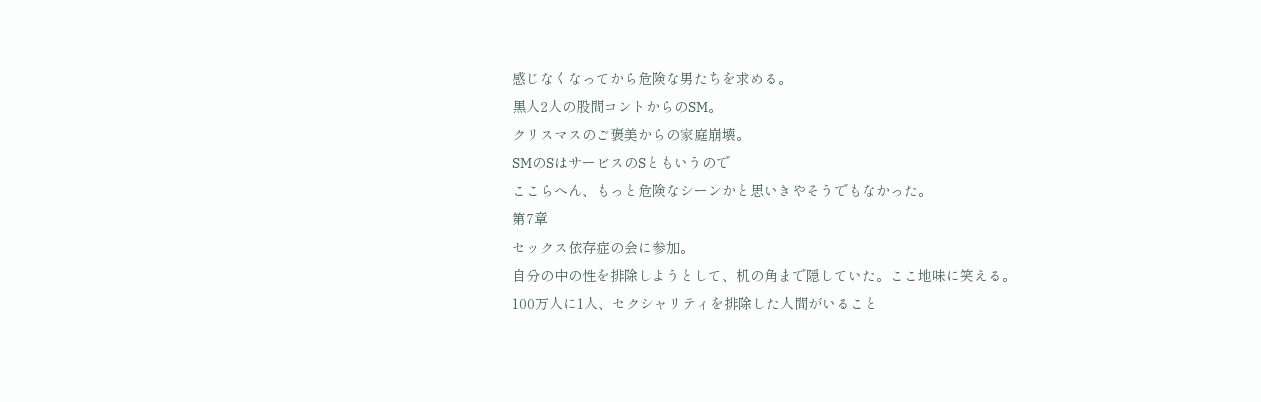感じなくなってから危険な男たちを求める。
黒人2人の股間コントからのSM。
クリスマスのご褒美からの家庭崩壊。
SMのSはサービスのSともいうので
ここらへん、もっと危険なシーンかと思いきやそうでもなかった。
第7章
セックス依存症の会に参加。
自分の中の性を排除しようとして、机の角まで隠していた。ここ地味に笑える。
100万人に1人、セクシャリティを排除した人間がいること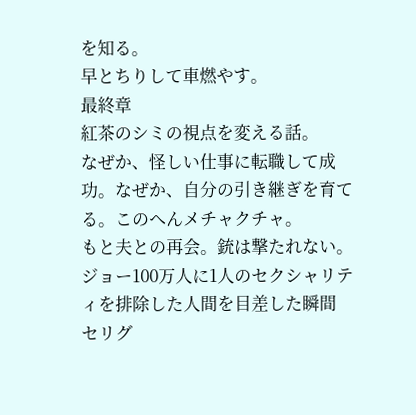を知る。
早とちりして車燃やす。
最終章
紅茶のシミの視点を変える話。
なぜか、怪しい仕事に転職して成功。なぜか、自分の引き継ぎを育てる。このへんメチャクチャ。
もと夫との再会。銃は撃たれない。
ジョー100万人に1人のセクシャリティを排除した人間を目差した瞬間
セリグ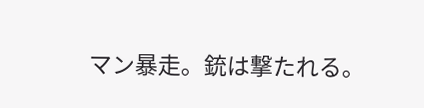マン暴走。銃は撃たれる。